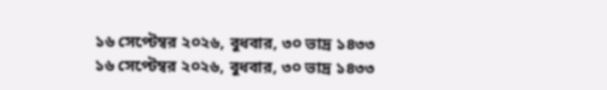১৬ সেপ্টেম্বর ২০২৬, বুধবার, ৩০ ভাদ্র ১৪৩৩
১৬ সেপ্টেম্বর ২০২৬, বুধবার, ৩০ ভাদ্র ১৪৩৩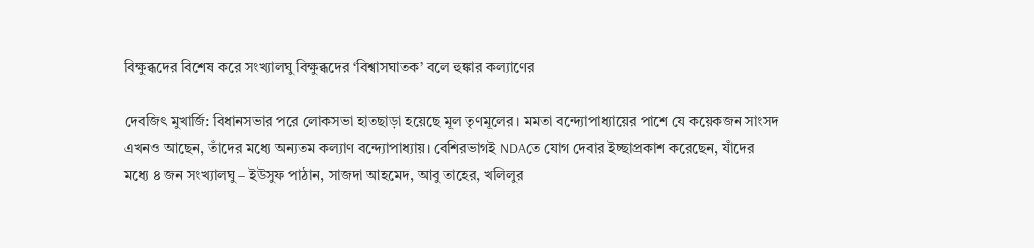বিক্ষুব্ধদের বিশেষ করে সংখ্যালঘু বিক্ষুব্ধদের ‘বিশ্বাসঘাতক’ বলে হুঙ্কার কল্যাণের

দেবজিৎ মুখার্জি: বিধানসভার পরে লোকসভা হাতছাড়া হয়েছে মূল তৃণমূলের। মমতা বন্দ্যোপাধ্যায়ের পাশে যে কয়েকজন সাংসদ এখনও আছেন, তাঁদের মধ্যে অন্যতম কল্যাণ বন্দ্যোপাধ্যায়। বেশিরভাগই NDAতে যোগ দেবার ইচ্ছাপ্রকাশ করেছেন, যাঁদের মধ্যে ৪ জন সংখ্যালঘু – ইউসুফ পাঠান, সাজদা আহমেদ, আবু তাহের, খলিলুর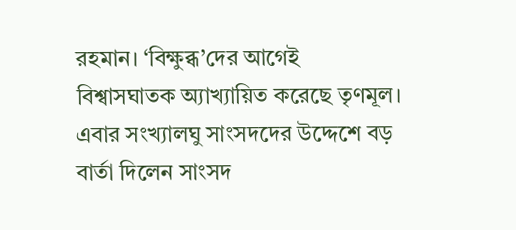রহমান। ‘বিক্ষুব্ধ’দের আগেই বিশ্বাসঘাতক অ্যাখ্যায়িত করেছে তৃণমূল। এবার সংখ্যালঘু সাংসদদের উদ্দেশে বড় বার্তা দিলেন সাংসদ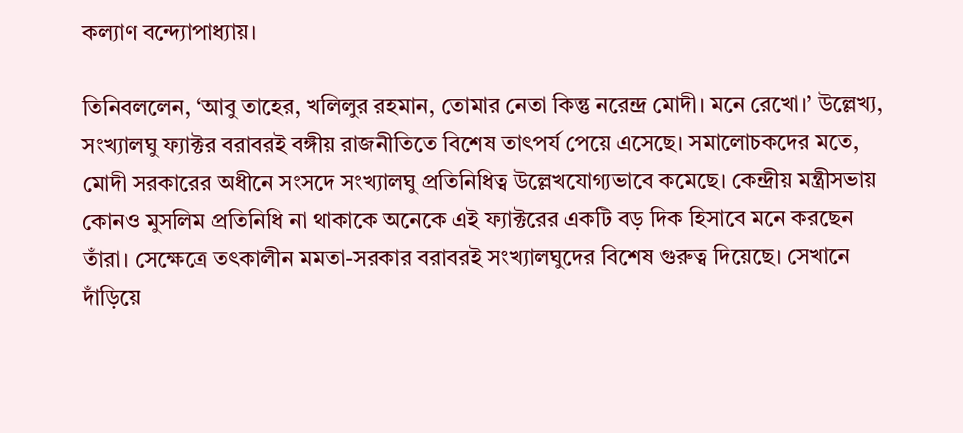কল্যাণ বন্দ্যোপাধ্যায়।

তিনিবললেন, ‘আবু তাহের, খলিলুর রহমান, তোমার নেতা কিন্তু নরেন্দ্র মোদী। মনে রেখো।’ উল্লেখ্য, সংখ্যালঘু ফ্যাক্টর বরাবরই বঙ্গীয় রাজনীতিতে বিশেষ তাৎপর্য পেয়ে এসেছে। সমালোচকদের মতে, মোদী সরকারের অধীনে সংসদে সংখ্যালঘু প্রতিনিধিত্ব উল্লেখযোগ্যভাবে কমেছে। কেন্দ্রীয় মন্ত্রীসভায় কোনও মুসলিম প্রতিনিধি না থাকাকে অনেকে এই ফ্যাক্টরের একটি বড় দিক হিসাবে মনে করছেন তাঁরা। সেক্ষেত্রে তৎকালীন মমতা-সরকার বরাবরই সংখ্যালঘুদের বিশেষ গুরুত্ব দিয়েছে। সেখানে দাঁড়িয়ে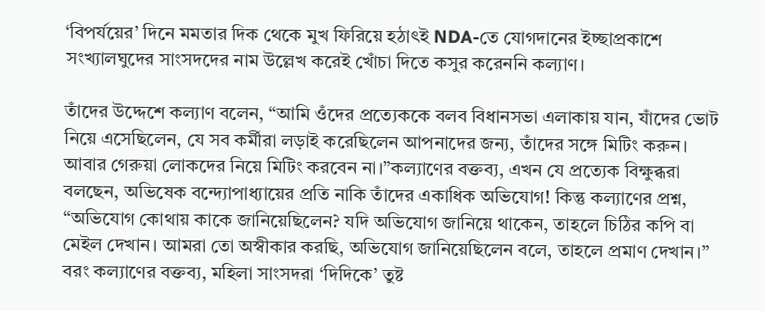‘বিপর্যয়ের’ দিনে মমতার দিক থেকে মুখ ফিরিয়ে হঠাৎই NDA-তে যোগদানের ইচ্ছাপ্রকাশে সংখ্যালঘুদের সাংসদদের নাম উল্লেখ করেই খোঁচা দিতে কসুর করেননি কল্যাণ।

তাঁদের উদ্দেশে কল্যাণ বলেন, “আমি ওঁদের প্রত্যেককে বলব বিধানসভা এলাকায় যান, যাঁদের ভোট নিয়ে এসেছিলেন, যে সব কর্মীরা লড়াই করেছিলেন আপনাদের জন্য, তাঁদের সঙ্গে মিটিং করুন। আবার গেরুয়া লোকদের নিয়ে মিটিং করবেন না।”কল্যাণের বক্তব্য, এখন যে প্রত্যেক বিক্ষুব্ধরা বলছেন, অভিষেক বন্দ্যোপাধ্যায়ের প্রতি নাকি তাঁদের একাধিক অভিযোগ! কিন্তু কল্যাণের প্রশ্ন, “অভিযোগ কোথায় কাকে জানিয়েছিলেন? যদি অভিযোগ জানিয়ে থাকেন, তাহলে চিঠির কপি বা মেইল দেখান। আমরা তো অস্বীকার করছি, অভিযোগ জানিয়েছিলেন বলে, তাহলে প্রমাণ দেখান।” বরং কল্যাণের বক্তব্য, মহিলা সাংসদরা ‘দিদিকে’ তুষ্ট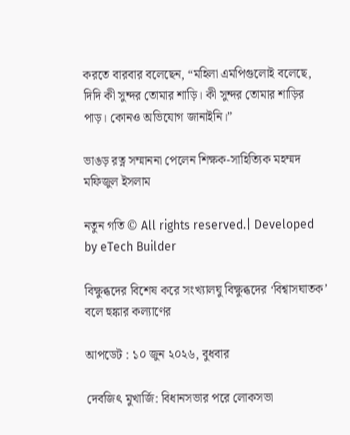করতে বারবার বলেছেন, “মহিলা এমপিগুলোই বলেছে, দিদি কী সুন্দর তোমার শাড়ি। কী সুন্দর তোমার শাড়ির পাড়। কোনও অভিযোগ জানাইনি।”

ভাঙড় রত্ন সম্মাননা পেলেন শিক্ষক-সাহিত্যিক মহম্মদ মফিজুল ইসলাম

নতুন গতি © All rights reserved.| Developed by eTech Builder

বিক্ষুব্ধদের বিশেষ করে সংখ্যালঘু বিক্ষুব্ধদের ‘বিশ্বাসঘাতক’ বলে হুঙ্কার কল্যাণের

আপডেট : ১০ জুন ২০২৬, বুধবার

দেবজিৎ মুখার্জি: বিধানসভার পরে লোকসভা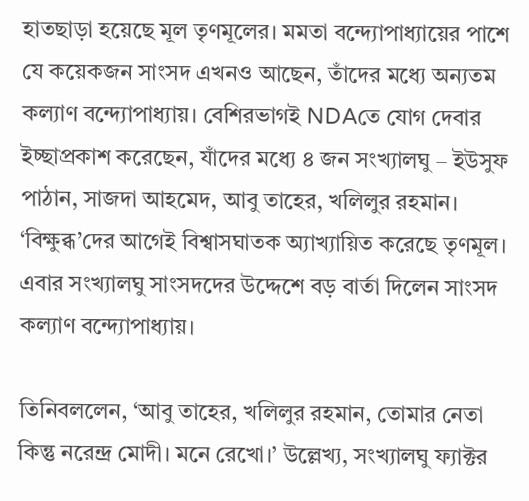হাতছাড়া হয়েছে মূল তৃণমূলের। মমতা বন্দ্যোপাধ্যায়ের পাশে যে কয়েকজন সাংসদ এখনও আছেন, তাঁদের মধ্যে অন্যতম কল্যাণ বন্দ্যোপাধ্যায়। বেশিরভাগই NDAতে যোগ দেবার ইচ্ছাপ্রকাশ করেছেন, যাঁদের মধ্যে ৪ জন সংখ্যালঘু – ইউসুফ পাঠান, সাজদা আহমেদ, আবু তাহের, খলিলুর রহমান। ‘বিক্ষুব্ধ’দের আগেই বিশ্বাসঘাতক অ্যাখ্যায়িত করেছে তৃণমূল। এবার সংখ্যালঘু সাংসদদের উদ্দেশে বড় বার্তা দিলেন সাংসদ কল্যাণ বন্দ্যোপাধ্যায়।

তিনিবললেন, ‘আবু তাহের, খলিলুর রহমান, তোমার নেতা কিন্তু নরেন্দ্র মোদী। মনে রেখো।’ উল্লেখ্য, সংখ্যালঘু ফ্যাক্টর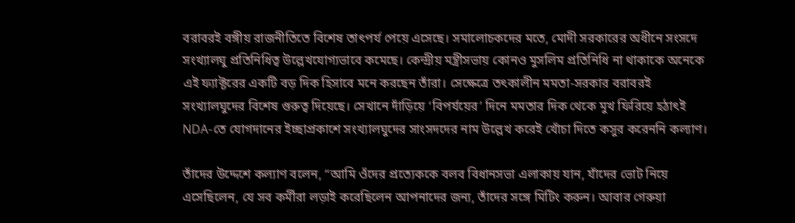বরাবরই বঙ্গীয় রাজনীতিতে বিশেষ তাৎপর্য পেয়ে এসেছে। সমালোচকদের মতে, মোদী সরকারের অধীনে সংসদে সংখ্যালঘু প্রতিনিধিত্ব উল্লেখযোগ্যভাবে কমেছে। কেন্দ্রীয় মন্ত্রীসভায় কোনও মুসলিম প্রতিনিধি না থাকাকে অনেকে এই ফ্যাক্টরের একটি বড় দিক হিসাবে মনে করছেন তাঁরা। সেক্ষেত্রে তৎকালীন মমতা-সরকার বরাবরই সংখ্যালঘুদের বিশেষ গুরুত্ব দিয়েছে। সেখানে দাঁড়িয়ে ‘বিপর্যয়ের’ দিনে মমতার দিক থেকে মুখ ফিরিয়ে হঠাৎই NDA-তে যোগদানের ইচ্ছাপ্রকাশে সংখ্যালঘুদের সাংসদদের নাম উল্লেখ করেই খোঁচা দিতে কসুর করেননি কল্যাণ।

তাঁদের উদ্দেশে কল্যাণ বলেন, “আমি ওঁদের প্রত্যেককে বলব বিধানসভা এলাকায় যান, যাঁদের ভোট নিয়ে এসেছিলেন, যে সব কর্মীরা লড়াই করেছিলেন আপনাদের জন্য, তাঁদের সঙ্গে মিটিং করুন। আবার গেরুয়া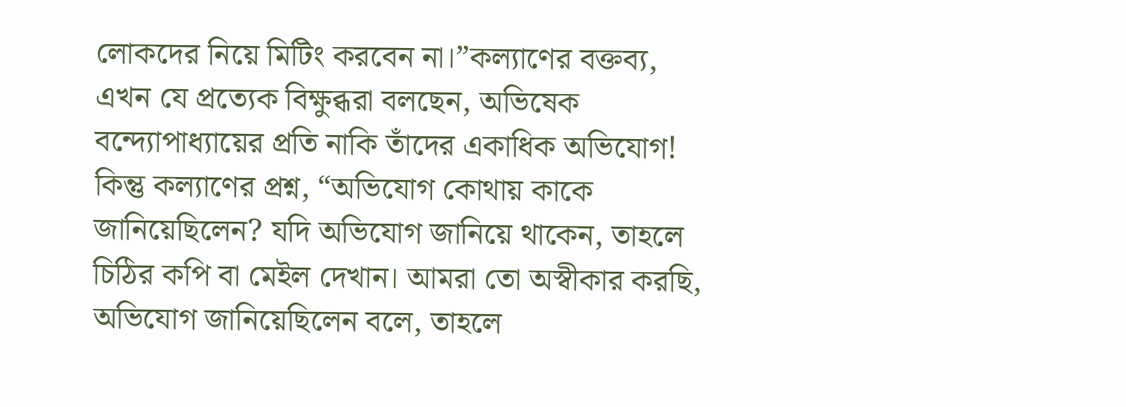লোকদের নিয়ে মিটিং করবেন না।”কল্যাণের বক্তব্য, এখন যে প্রত্যেক বিক্ষুব্ধরা বলছেন, অভিষেক বন্দ্যোপাধ্যায়ের প্রতি নাকি তাঁদের একাধিক অভিযোগ! কিন্তু কল্যাণের প্রশ্ন, “অভিযোগ কোথায় কাকে জানিয়েছিলেন? যদি অভিযোগ জানিয়ে থাকেন, তাহলে চিঠির কপি বা মেইল দেখান। আমরা তো অস্বীকার করছি, অভিযোগ জানিয়েছিলেন বলে, তাহলে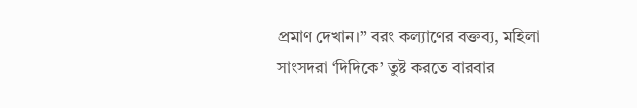প্রমাণ দেখান।” বরং কল্যাণের বক্তব্য, মহিলা সাংসদরা ‘দিদিকে’ তুষ্ট করতে বারবার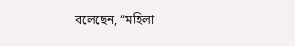বলেছেন, “মহিলা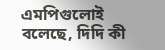এমপিগুলোই বলেছে, দিদি কী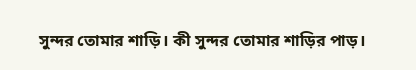সুন্দর তোমার শাড়ি। কী সুন্দর তোমার শাড়ির পাড়।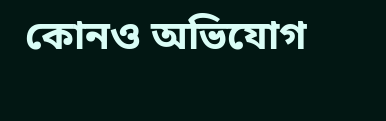কোনও অভিযোগ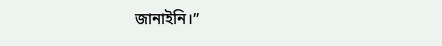জানাইনি।”